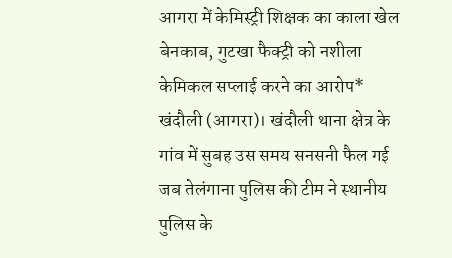आगरा में केमिस्ट्री शिक्षक का काला खेल बेनकाब, गुटखा फैक्ट्री को नशीला केमिकल सप्लाई करने का आरोप*
खंदौली (आगरा)। खंदौली थाना क्षेत्र के गांव में सुबह उस समय सनसनी फैल गई जब तेलंगाना पुलिस की टीम ने स्थानीय पुलिस के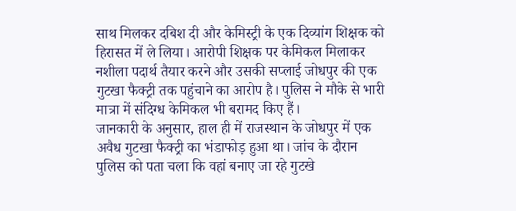साथ मिलकर दबिश दी और केमिस्ट्री के एक दिव्यांग शिक्षक को हिरासत में ले लिया। आरोपी शिक्षक पर केमिकल मिलाकर नशीला पदार्थ तैयार करने और उसकी सप्लाई जोधपुर की एक गुटखा फैक्ट्री तक पहुंचाने का आरोप है। पुलिस ने मौके से भारी मात्रा में संदिग्ध केमिकल भी बरामद किए हैं।
जानकारी के अनुसार, हाल ही में राजस्थान के जोधपुर में एक अवैध गुटखा फैक्ट्री का भंडाफोड़ हुआ था। जांच के दौरान पुलिस को पता चला कि वहां बनाए जा रहे गुटखे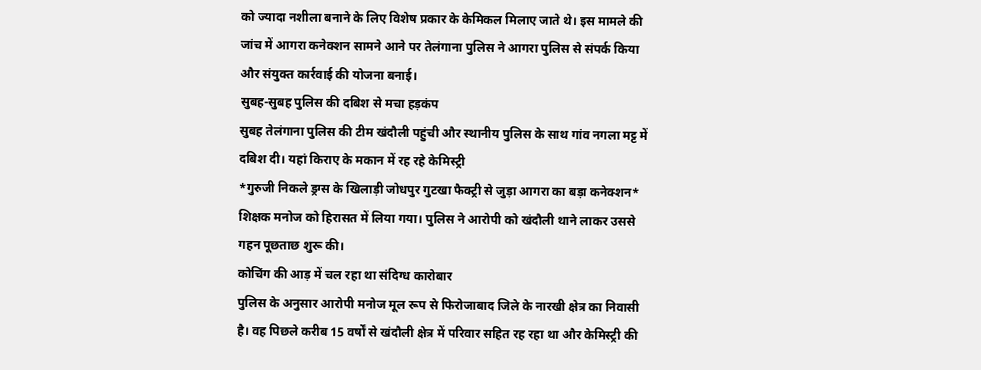को ज्यादा नशीला बनाने के लिए विशेष प्रकार के केमिकल मिलाए जाते थे। इस मामले की जांच में आगरा कनेक्शन सामने आने पर तेलंगाना पुलिस ने आगरा पुलिस से संपर्क किया और संयुक्त कार्रवाई की योजना बनाई।
सुबह-सुबह पुलिस की दबिश से मचा हड़कंप
सुबह तेलंगाना पुलिस की टीम खंदौली पहुंची और स्थानीय पुलिस के साथ गांव नगला मट्ट में दबिश दी। यहां किराए के मकान में रह रहे केमिस्ट्री
*गुरुजी निकले ड्रग्स के खिलाड़ी जोधपुर गुटखा फैक्ट्री से जुड़ा आगरा का बड़ा कनेक्शन*
शिक्षक मनोज को हिरासत में लिया गया। पुलिस ने आरोपी को खंदौली थाने लाकर उससे गहन पूछताछ शुरू की।
कोचिंग की आड़ में चल रहा था संदिग्ध कारोबार
पुलिस के अनुसार आरोपी मनोज मूल रूप से फिरोजाबाद जिले के नारखी क्षेत्र का निवासी है। वह पिछले करीब 15 वर्षों से खंदौली क्षेत्र में परिवार सहित रह रहा था और केमिस्ट्री की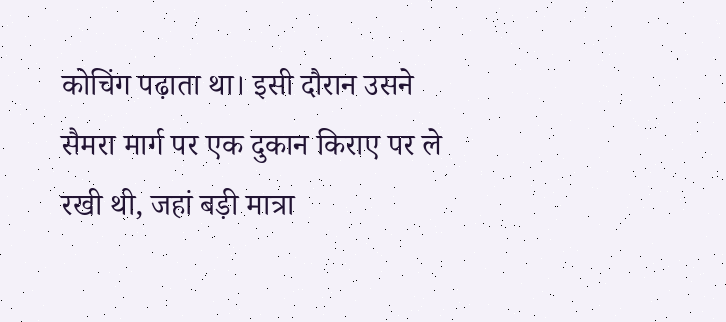कोचिंग पढ़ाता था। इसी दौरान उसने सैमरा मार्ग पर एक दुकान किराए पर ले रखी थी, जहां बड़ी मात्रा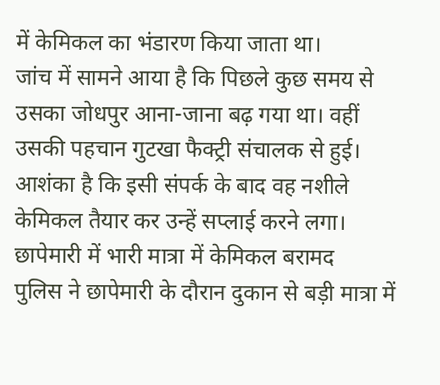में केमिकल का भंडारण किया जाता था।
जांच में सामने आया है कि पिछले कुछ समय से उसका जोधपुर आना-जाना बढ़ गया था। वहीं उसकी पहचान गुटखा फैक्ट्री संचालक से हुई। आशंका है कि इसी संपर्क के बाद वह नशीले केमिकल तैयार कर उन्हें सप्लाई करने लगा।
छापेमारी में भारी मात्रा में केमिकल बरामद
पुलिस ने छापेमारी के दौरान दुकान से बड़ी मात्रा में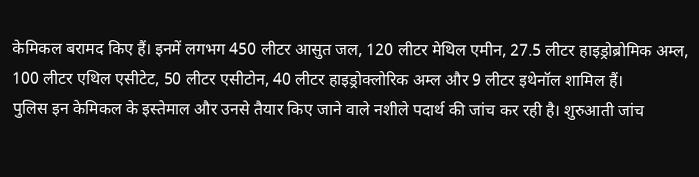केमिकल बरामद किए हैं। इनमें लगभग 450 लीटर आसुत जल, 120 लीटर मेथिल एमीन, 27.5 लीटर हाइड्रोब्रोमिक अम्ल, 100 लीटर एथिल एसीटेट, 50 लीटर एसीटोन, 40 लीटर हाइड्रोक्लोरिक अम्ल और 9 लीटर इथेनॉल शामिल हैं।
पुलिस इन केमिकल के इस्तेमाल और उनसे तैयार किए जाने वाले नशीले पदार्थ की जांच कर रही है। शुरुआती जांच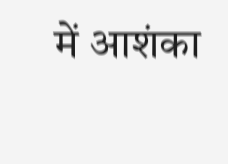में आशंका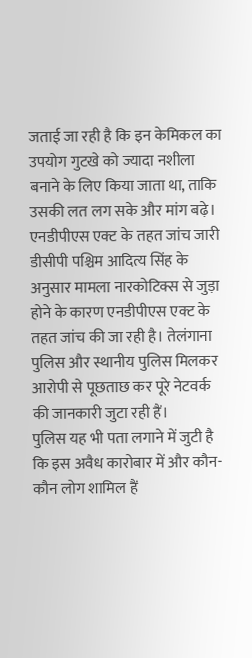जताई जा रही है कि इन केमिकल का उपयोग गुटखे को ज्यादा नशीला बनाने के लिए किया जाता था, ताकि उसकी लत लग सके और मांग बढ़े।
एनडीपीएस एक्ट के तहत जांच जारी
डीसीपी पश्चिम आदित्य सिंह के अनुसार मामला नारकोटिक्स से जुड़ा होने के कारण एनडीपीएस एक्ट के तहत जांच की जा रही है। तेलंगाना पुलिस और स्थानीय पुलिस मिलकर आरोपी से पूछताछ कर पूरे नेटवर्क की जानकारी जुटा रही हैं।
पुलिस यह भी पता लगाने में जुटी है कि इस अवैध कारोबार में और कौन-कौन लोग शामिल हैं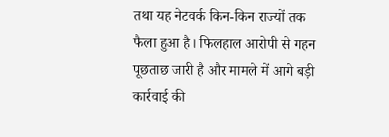तथा यह नेटवर्क किन-किन राज्यों तक फैला हुआ है। फिलहाल आरोपी से गहन पूछताछ जारी है और मामले में आगे बड़ी कार्रवाई की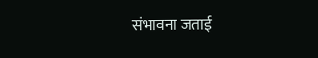संभावना जताई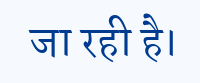जा रही है।